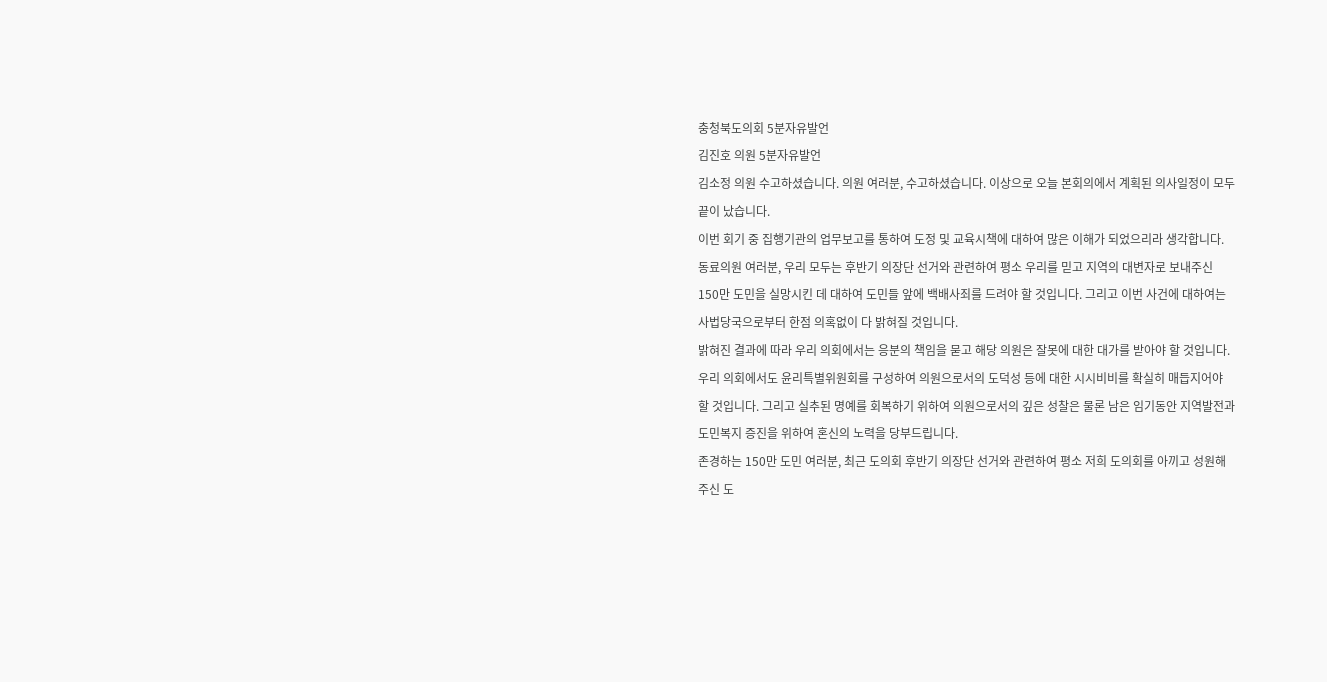충청북도의회 5분자유발언
김진호 의원 5분자유발언
김소정 의원 수고하셨습니다. 의원 여러분, 수고하셨습니다. 이상으로 오늘 본회의에서 계획된 의사일정이 모두 끝이 났습니다.
이번 회기 중 집행기관의 업무보고를 통하여 도정 및 교육시책에 대하여 많은 이해가 되었으리라 생각합니다. 동료의원 여러분, 우리 모두는 후반기 의장단 선거와 관련하여 평소 우리를 믿고 지역의 대변자로 보내주신 150만 도민을 실망시킨 데 대하여 도민들 앞에 백배사죄를 드려야 할 것입니다. 그리고 이번 사건에 대하여는 사법당국으로부터 한점 의혹없이 다 밝혀질 것입니다.
밝혀진 결과에 따라 우리 의회에서는 응분의 책임을 묻고 해당 의원은 잘못에 대한 대가를 받아야 할 것입니다. 우리 의회에서도 윤리특별위원회를 구성하여 의원으로서의 도덕성 등에 대한 시시비비를 확실히 매듭지어야 할 것입니다. 그리고 실추된 명예를 회복하기 위하여 의원으로서의 깊은 성찰은 물론 남은 임기동안 지역발전과 도민복지 증진을 위하여 혼신의 노력을 당부드립니다.
존경하는 150만 도민 여러분, 최근 도의회 후반기 의장단 선거와 관련하여 평소 저희 도의회를 아끼고 성원해 주신 도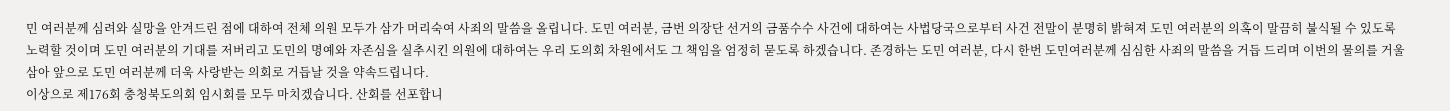민 여러분께 심려와 실망을 안겨드린 점에 대하여 전체 의원 모두가 삼가 머리숙여 사죄의 말씀을 올립니다. 도민 여러분, 금번 의장단 선거의 금품수수 사건에 대하여는 사법당국으로부터 사건 전말이 분명히 밝혀져 도민 여러분의 의혹이 말끔히 불식될 수 있도록 노력할 것이며 도민 여러분의 기대를 저버리고 도민의 명예와 자존심을 실추시킨 의원에 대하여는 우리 도의회 차원에서도 그 책임을 엄정히 묻도록 하겠습니다. 존경하는 도민 여러분, 다시 한번 도민여러분께 심심한 사죄의 말씀을 거듭 드리며 이번의 물의를 거울삼아 앞으로 도민 여러분께 더욱 사랑받는 의회로 거듭날 것을 약속드립니다.
이상으로 제176회 충청북도의회 임시회를 모두 마치겠습니다. 산회를 선포합니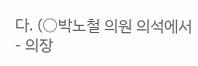다. (○박노철 의원 의석에서 - 의장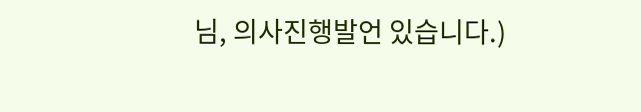님, 의사진행발언 있습니다.)